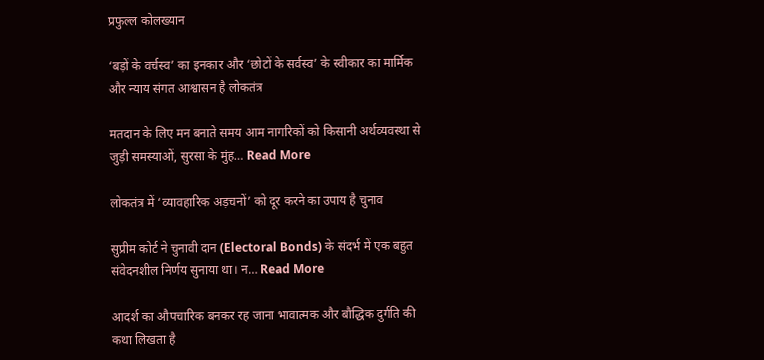प्रफुल्ल कोलख्यान

‘बड़ों के वर्चस्व’ का इनकार और ‘छोटों के सर्वस्व’ के स्वीकार का मार्मिक और न्याय संगत आश्वासन है लोकतंत्र

मतदान के लिए मन बनाते समय आम नागरिकों को किसानी अर्थव्यवस्था से जुड़ी समस्याओं, सुरसा के मुंह… Read More

लोकतंत्र में ‘व्यावहारिक अड़चनों’ को दूर करने का उपाय है चुनाव

सुप्रीम कोर्ट ने चुनावी दान (Electoral Bonds) के संदर्भ में एक बहुत संवेदनशील निर्णय सुनाया था। न… Read More

आदर्श का औपचारिक बनकर रह जाना भावात्मक और बौद्धिक दुर्गति की कथा लिखता है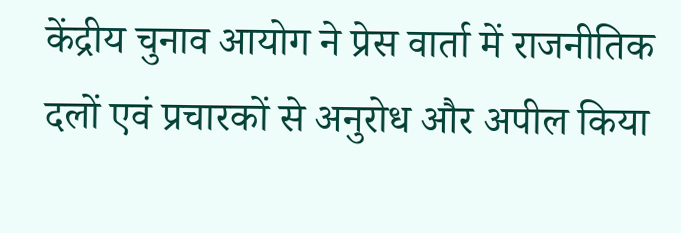केंद्रीय चुनाव आयोग ने प्रेस वार्ता में राजनीतिक दलों एवं प्रचारकों से अनुरोध और अपील किया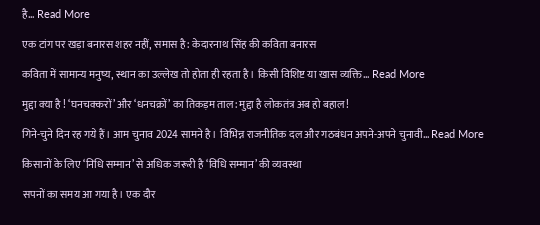है… Read More

एक टांग पर खड़ा बनारस शहर नहीं, समास है: केदारनाथ सिंह की कविता बनारस

कविता में सामान्य मनुष्य, स्थान का उल्लेख तो होता ही रहता है। किसी विशिष्ट या खास व्यक्ति… Read More

मुद्दा क्या है ! ‘घनचक्करों’ और ‘धनचक्रों’ का तिकड़म ताल: मुद्दा है लोकतंत्र अब हो बहाल!

गिने-चुने दिन रह गये हैं। आम चुनाव 2024 सामने है। विभिन्न राजनीतिक दल और गठबंधन अपने-अपने चुनावी… Read More

किसानों के लिए ‘निधि सम्मान’ से अधिक जरूरी है ‘विधि सम्मान’ की व्यवस्था

सपनों का समय आ गया है। एक दौर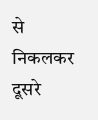से निकलकर दूसरे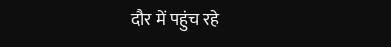दौर में पहुंच रहे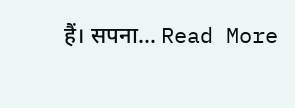हैं। सपना… Read More